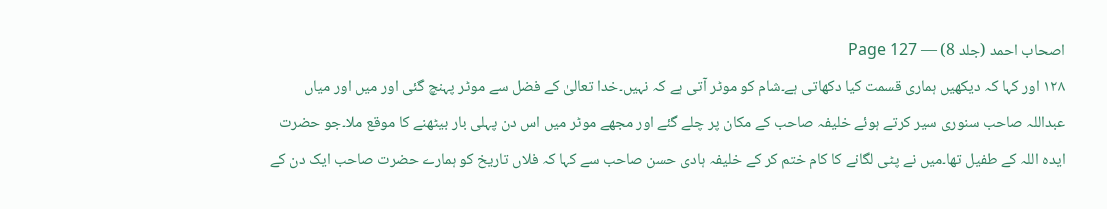اصحاب احمد (جلد 8) — Page 127
۱۲۸ اور کہا کہ دیکھیں ہماری قسمت کیا دکھاتی ہے۔شام کو موٹر آتی ہے کہ نہیں۔خدا تعالیٰ کے فضل سے موٹر پہنچ گئی اور میں اور میاں عبداللہ صاحب سنوری سیر کرتے ہوئے خلیفہ صاحب کے مکان پر چلے گئے اور مجھے موٹر میں اس دن پہلی بار بیٹھنے کا موقع ملا۔جو حضرت ایدہ اللہ کے طفیل تھا۔میں نے پٹی لگانے کا کام ختم کر کے خلیفہ ہادی حسن صاحب سے کہا کہ فلاں تاریخ کو ہمارے حضرت صاحب ایک دن کے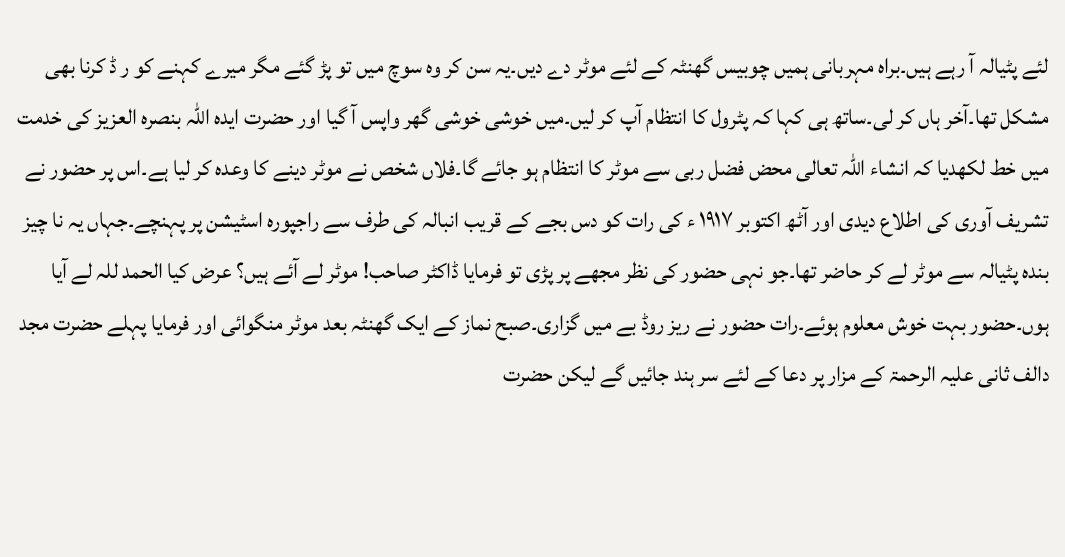لئے پٹیالہ آ رہے ہیں۔براہ مہربانی ہمیں چوبیس گھنٹہ کے لئے موٹر دے دیں۔یہ سن کر وہ سوچ میں تو پڑ گئے مگر میرے کہنے کو ر ڈ کرنا بھی مشکل تھا۔آخر ہاں کر لی۔ساتھ ہی کہا کہ پٹرول کا انتظام آپ کر لیں۔میں خوشی خوشی گھر واپس آ گیا اور حضرت ایدہ اللہ بنصرہ العزیز کی خدمت میں خط لکھدیا کہ انشاء اللہ تعالی محض فضل ربی سے موٹر کا انتظام ہو جائے گا۔فلاں شخص نے موٹر دینے کا وعدہ کر لیا ہے۔اس پر حضور نے تشریف آوری کی اطلاع دیدی اور آٹھ اکتوبر ۱۹۱۷ ء کی رات کو دس بجے کے قریب انبالہ کی طرف سے راجپورہ اسٹیشن پر پہنچے۔جہاں یہ نا چیز بندہ پٹیالہ سے موٹر لے کر حاضر تھا۔جو نہی حضور کی نظر مجھے پر پڑی تو فرمایا ڈاکٹر صاحب! موٹر لے آئے ہیں؟ عرض کیا الحمد للہ لے آیا ہوں۔حضور بہت خوش معلوم ہوئے۔رات حضور نے ریز روڈ بے میں گزاری۔صبح نماز کے ایک گھنٹہ بعد موٹر منگوائی اور فرمایا پہلے حضرت مجد دالف ثانی علیہ الرحمۃ کے مزار پر دعا کے لئے سر ہند جائیں گے لیکن حضرت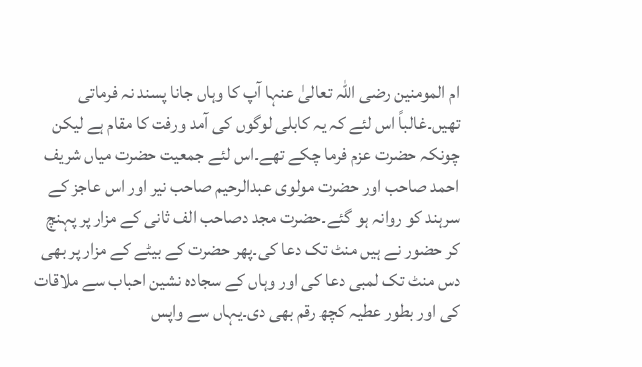ام المومنین رضی اللہ تعالیٰ عنہا آپ کا وہاں جانا پسند نہ فرماتی تھیں۔غالباً اس لئے کہ یہ کابلی لوگوں کی آمد ورفت کا مقام ہے لیکن چونکہ حضرت عزم فرما چکے تھے۔اس لئے جمعیت حضرت میاں شریف احمد صاحب اور حضرت مولوی عبدالرحیم صاحب نیر اور اس عاجز کے سرہند کو روانہ ہو گئے۔حضرت مجد دصاحب الف ثانی کے مزار پر پہنچ کر حضور نے ہیں منٹ تک دعا کی۔پھر حضرت کے بیٹے کے مزار پر بھی دس منٹ تک لمبی دعا کی اور وہاں کے سجادہ نشین احباب سے ملاقات کی اور بطور عطیہ کچھ رقم بھی دی۔یہاں سے واپس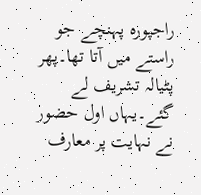راجپورہ پہنچے جو راستے میں آتا تھا۔پھر پٹیالہ تشریف لے گئے۔یہاں اول حضور نے نہایت پر معارف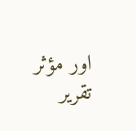اور مؤثر تقریر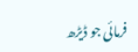فرمائی جو ڈیڑھ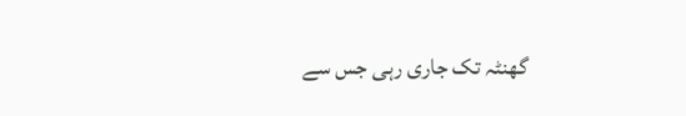گھنٹہ تک جاری رہی جس سے